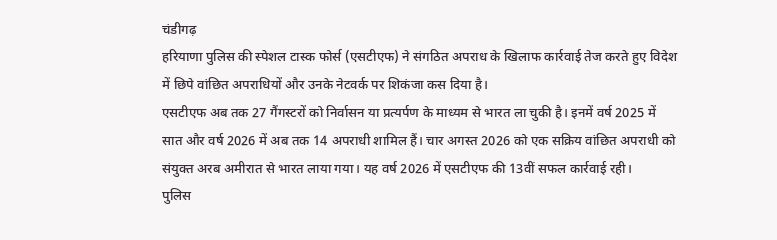चंडीगढ़
हरियाणा पुलिस की स्पेशल टास्क फोर्स (एसटीएफ) ने संगठित अपराध के खिलाफ कार्रवाई तेज करते हुए विदेश में छिपे वांछित अपराधियों और उनके नेटवर्क पर शिकंजा कस दिया है।
एसटीएफ अब तक 27 गैंगस्टरों को निर्वासन या प्रत्यर्पण के माध्यम से भारत ला चुकी है। इनमें वर्ष 2025 में सात और वर्ष 2026 में अब तक 14 अपराधी शामिल हैं। चार अगस्त 2026 को एक सक्रिय वांछित अपराधी को संयुक्त अरब अमीरात से भारत लाया गया। यह वर्ष 2026 में एसटीएफ की 13वीं सफल कार्रवाई रही।
पुलिस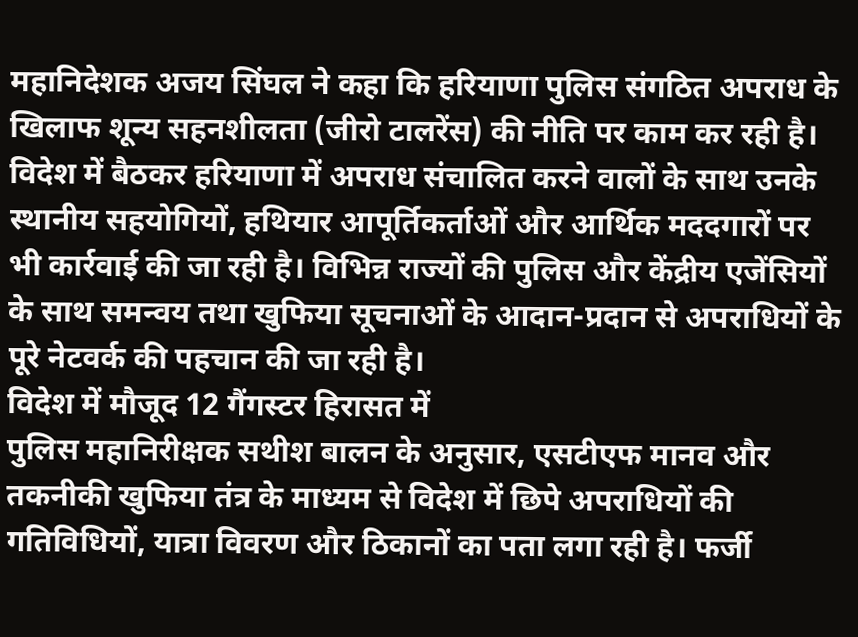महानिदेशक अजय सिंघल ने कहा कि हरियाणा पुलिस संगठित अपराध के खिलाफ शून्य सहनशीलता (जीरो टालरेंस) की नीति पर काम कर रही है। विदेश में बैठकर हरियाणा में अपराध संचालित करने वालों के साथ उनके स्थानीय सहयोगियों, हथियार आपूर्तिकर्ताओं और आर्थिक मददगारों पर भी कार्रवाई की जा रही है। विभिन्न राज्यों की पुलिस और केंद्रीय एजेंसियों के साथ समन्वय तथा खुफिया सूचनाओं के आदान-प्रदान से अपराधियों के पूरे नेटवर्क की पहचान की जा रही है।
विदेश में मौजूद 12 गैंगस्टर हिरासत में
पुलिस महानिरीक्षक सथीश बालन के अनुसार, एसटीएफ मानव और तकनीकी खुफिया तंत्र के माध्यम से विदेश में छिपे अपराधियों की गतिविधियों, यात्रा विवरण और ठिकानों का पता लगा रही है। फर्जी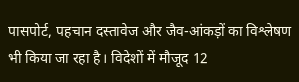पासपोर्ट, पहचान दस्तावेज और जैव-आंकड़ों का विश्लेषण भी किया जा रहा है। विदेशों में मौजूद 12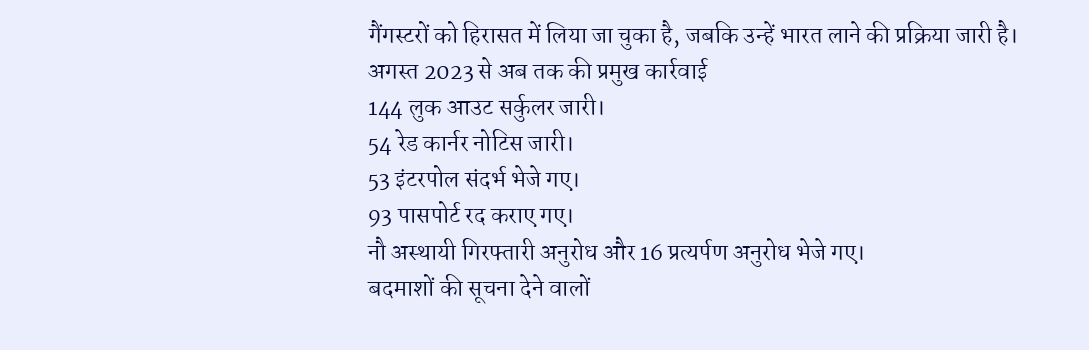गैंगस्टरों को हिरासत में लिया जा चुका है, जबकि उन्हें भारत लाने की प्रक्रिया जारी है।
अगस्त 2023 से अब तक की प्रमुख कार्रवाई
144 लुक आउट सर्कुलर जारी।
54 रेड कार्नर नोटिस जारी।
53 इंटरपोल संदर्भ भेजे गए।
93 पासपोर्ट रद कराए गए।
नौ अस्थायी गिरफ्तारी अनुरोध और 16 प्रत्यर्पण अनुरोध भेजे गए।
बदमाशों की सूचना देने वालों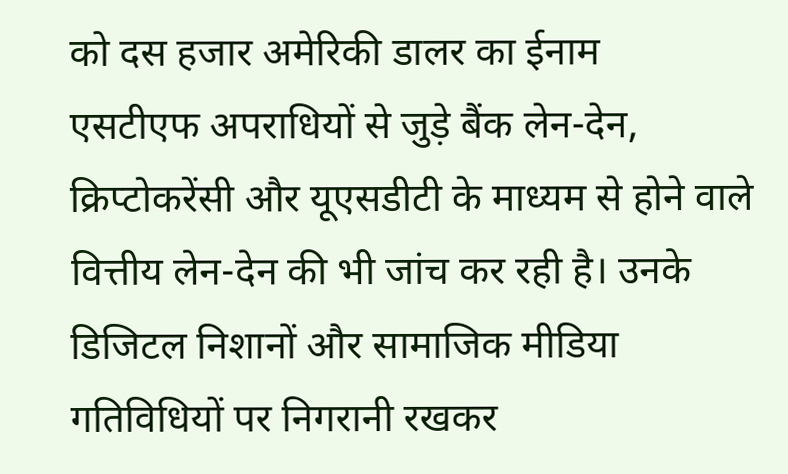को दस हजार अमेरिकी डालर का ईनाम
एसटीएफ अपराधियों से जुड़े बैंक लेन-देन, क्रिप्टोकरेंसी और यूएसडीटी के माध्यम से होने वाले वित्तीय लेन-देन की भी जांच कर रही है। उनके डिजिटल निशानों और सामाजिक मीडिया गतिविधियों पर निगरानी रखकर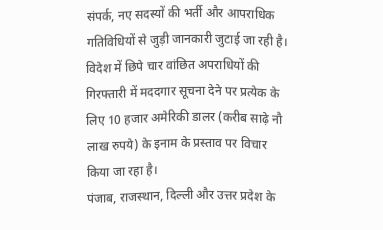संपर्क, नए सदस्यों की भर्ती और आपराधिक गतिविधियों से जुड़ी जानकारी जुटाई जा रही है।
विदेश में छिपे चार वांछित अपराधियों की गिरफ्तारी में मददगार सूचना देने पर प्रत्येक के लिए 10 हजार अमेरिकी डालर (करीब साढ़े नौ लाख रुपये) के इनाम के प्रस्ताव पर विचार किया जा रहा है।
पंजाब, राजस्थान, दिल्ली और उत्तर प्रदेश के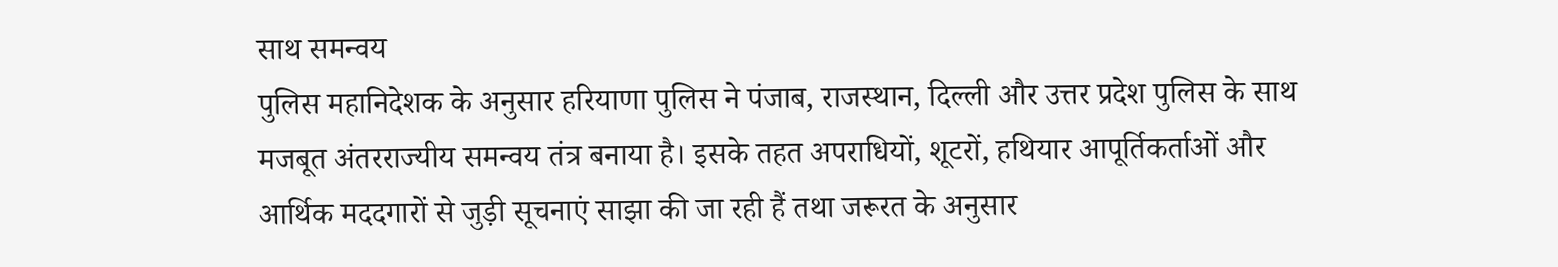साथ समन्वय
पुलिस महानिदेशक के अनुसार हरियाणा पुलिस ने पंजाब, राजस्थान, दिल्ली और उत्तर प्रदेश पुलिस के साथ मजबूत अंतरराज्यीय समन्वय तंत्र बनाया है। इसके तहत अपराधियों, शूटरों, हथियार आपूर्तिकर्ताओं और आर्थिक मददगारों से जुड़ी सूचनाएं साझा की जा रही हैं तथा जरूरत के अनुसार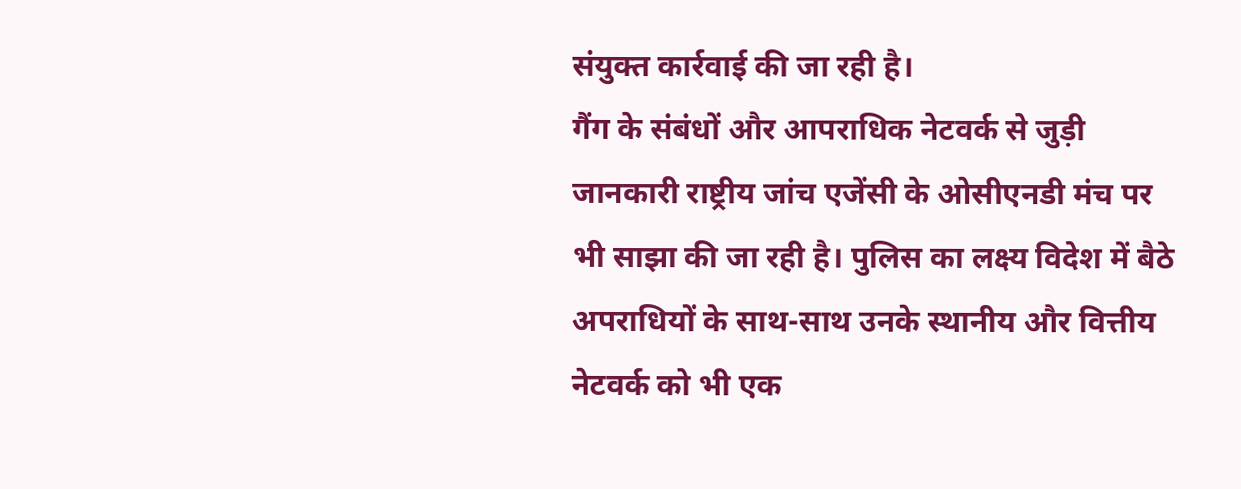संयुक्त कार्रवाई की जा रही है।
गैंग के संबंधों और आपराधिक नेटवर्क से जुड़ी जानकारी राष्ट्रीय जांच एजेंसी के ओसीएनडी मंच पर भी साझा की जा रही है। पुलिस का लक्ष्य विदेश में बैठे अपराधियों के साथ-साथ उनके स्थानीय और वित्तीय नेटवर्क को भी एक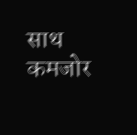साथ कमजोर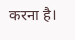करना है।